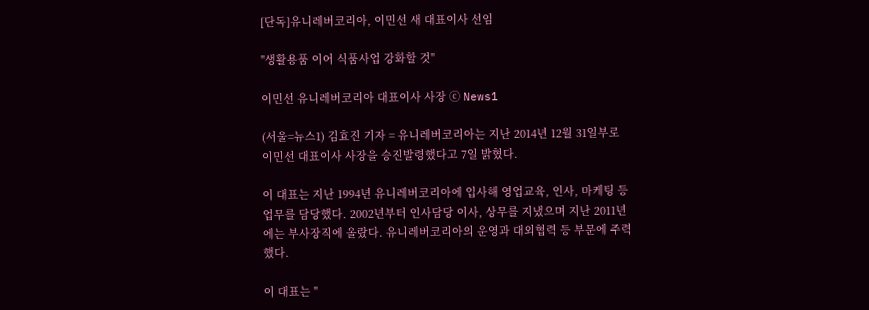[단독]유니레버코리아, 이민선 새 대표이사 선임

"생활용품 이어 식품사업 강화할 것"

이민선 유니레버코리아 대표이사 사장 ⓒ News1

(서울=뉴스1) 김효진 기자 = 유니레버코리아는 지난 2014년 12월 31일부로 이민선 대표이사 사장을 승진발령했다고 7일 밝혔다.

이 대표는 지난 1994년 유니레버코리아에 입사해 영업교육, 인사, 마케팅 등 업무를 담당했다. 2002년부터 인사담당 이사, 상무를 지냈으며 지난 2011년에는 부사장직에 올랐다. 유니레버코리아의 운영과 대외협력 등 부문에 주력했다.

이 대표는 "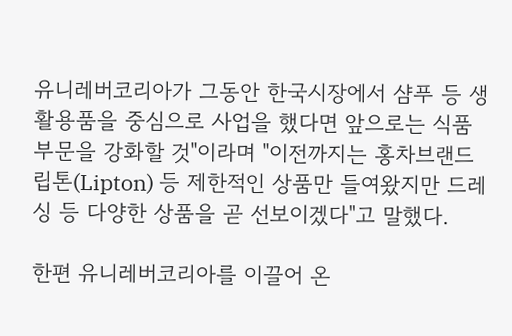유니레버코리아가 그동안 한국시장에서 샴푸 등 생활용품을 중심으로 사업을 했다면 앞으로는 식품 부문을 강화할 것"이라며 "이전까지는 홍차브랜드 립톤(Lipton) 등 제한적인 상품만 들여왔지만 드레싱 등 다양한 상품을 곧 선보이겠다"고 말했다.

한편 유니레버코리아를 이끌어 온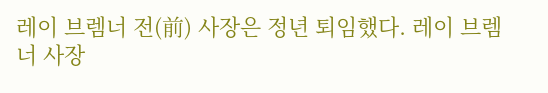레이 브렘너 전(前) 사장은 정년 퇴임했다. 레이 브렘너 사장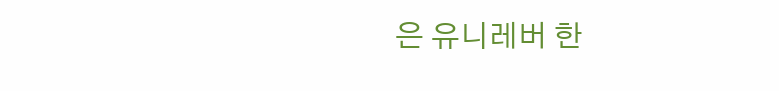은 유니레버 한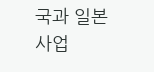국과 일본 사업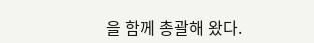을 함께 총괄해 왔다.